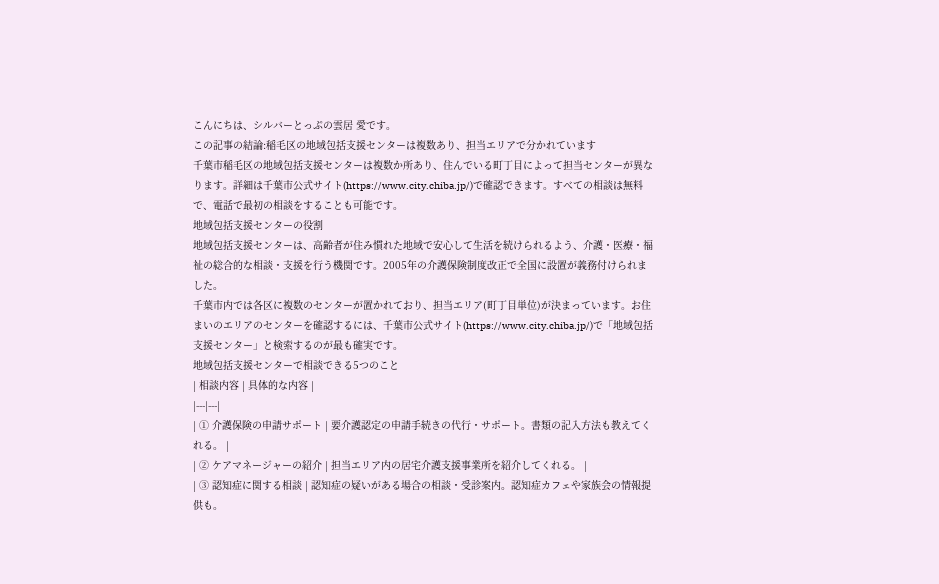こんにちは、シルバーとっぷの雲居 愛です。
この記事の結論:稲毛区の地域包括支援センターは複数あり、担当エリアで分かれています
千葉市稲毛区の地域包括支援センターは複数か所あり、住んでいる町丁目によって担当センターが異なります。詳細は千葉市公式サイト(https://www.city.chiba.jp/)で確認できます。すべての相談は無料で、電話で最初の相談をすることも可能です。
地域包括支援センターの役割
地域包括支援センターは、高齢者が住み慣れた地域で安心して生活を続けられるよう、介護・医療・福祉の総合的な相談・支援を行う機関です。2005年の介護保険制度改正で全国に設置が義務付けられました。
千葉市内では各区に複数のセンターが置かれており、担当エリア(町丁目単位)が決まっています。お住まいのエリアのセンターを確認するには、千葉市公式サイト(https://www.city.chiba.jp/)で「地域包括支援センター」と検索するのが最も確実です。
地域包括支援センターで相談できる5つのこと
| 相談内容 | 具体的な内容 |
|---|---|
| ① 介護保険の申請サポート | 要介護認定の申請手続きの代行・サポート。書類の記入方法も教えてくれる。 |
| ② ケアマネージャーの紹介 | 担当エリア内の居宅介護支援事業所を紹介してくれる。 |
| ③ 認知症に関する相談 | 認知症の疑いがある場合の相談・受診案内。認知症カフェや家族会の情報提供も。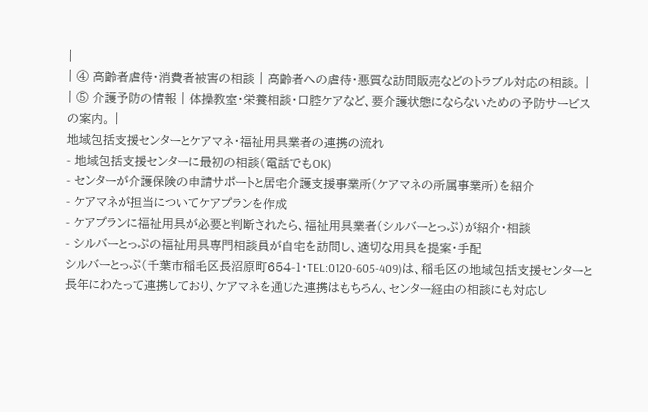|
| ④ 高齢者虐待・消費者被害の相談 | 高齢者への虐待・悪質な訪問販売などのトラブル対応の相談。 |
| ⑤ 介護予防の情報 | 体操教室・栄養相談・口腔ケアなど、要介護状態にならないための予防サービスの案内。 |
地域包括支援センターとケアマネ・福祉用具業者の連携の流れ
- 地域包括支援センターに最初の相談(電話でもOK)
- センターが介護保険の申請サポートと居宅介護支援事業所(ケアマネの所属事業所)を紹介
- ケアマネが担当についてケアプランを作成
- ケアプランに福祉用具が必要と判断されたら、福祉用具業者(シルバーとっぷ)が紹介・相談
- シルバーとっぷの福祉用具専門相談員が自宅を訪問し、適切な用具を提案・手配
シルバーとっぷ(千葉市稲毛区長沼原町654-1・TEL:0120-605-409)は、稲毛区の地域包括支援センターと長年にわたって連携しており、ケアマネを通じた連携はもちろん、センター経由の相談にも対応し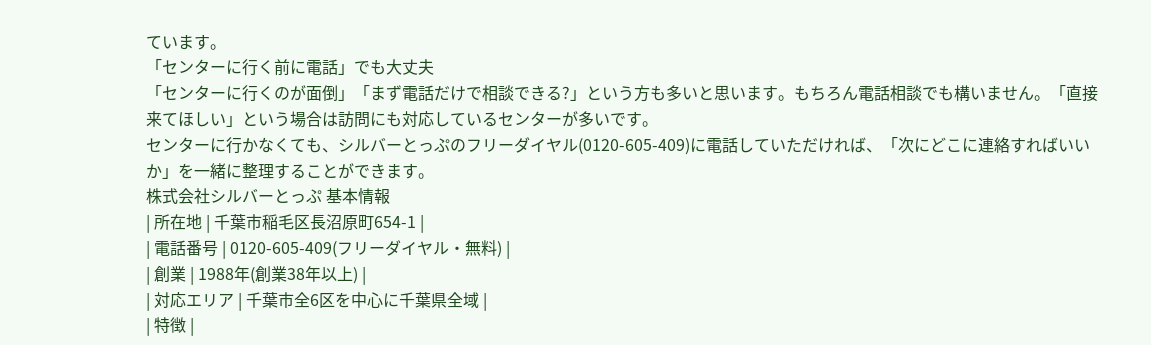ています。
「センターに行く前に電話」でも大丈夫
「センターに行くのが面倒」「まず電話だけで相談できる?」という方も多いと思います。もちろん電話相談でも構いません。「直接来てほしい」という場合は訪問にも対応しているセンターが多いです。
センターに行かなくても、シルバーとっぷのフリーダイヤル(0120-605-409)に電話していただければ、「次にどこに連絡すればいいか」を一緒に整理することができます。
株式会社シルバーとっぷ 基本情報
| 所在地 | 千葉市稲毛区長沼原町654-1 |
| 電話番号 | 0120-605-409(フリーダイヤル・無料) |
| 創業 | 1988年(創業38年以上) |
| 対応エリア | 千葉市全6区を中心に千葉県全域 |
| 特徴 |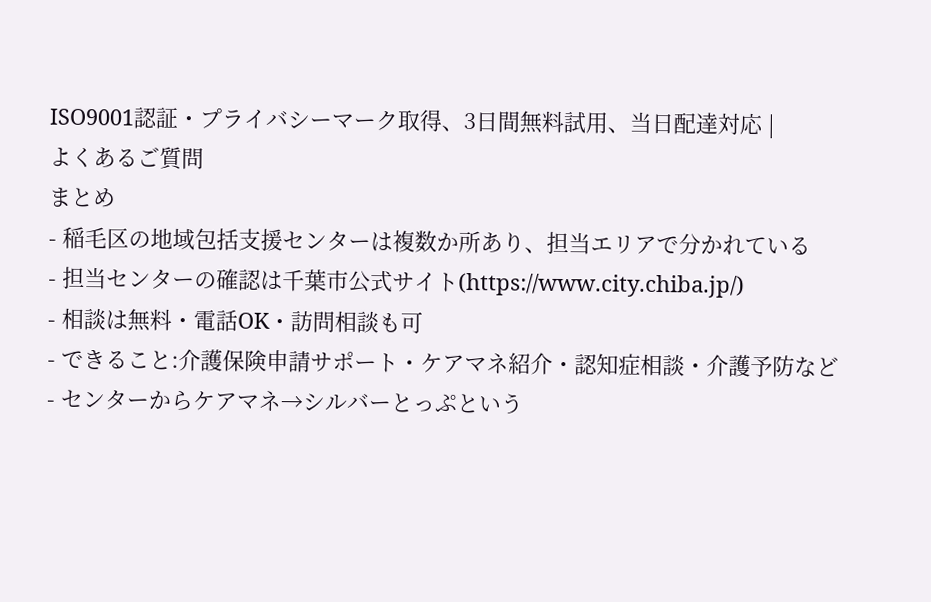ISO9001認証・プライバシーマーク取得、3日間無料試用、当日配達対応 |
よくあるご質問
まとめ
- 稲毛区の地域包括支援センターは複数か所あり、担当エリアで分かれている
- 担当センターの確認は千葉市公式サイト(https://www.city.chiba.jp/)
- 相談は無料・電話OK・訪問相談も可
- できること:介護保険申請サポート・ケアマネ紹介・認知症相談・介護予防など
- センターからケアマネ→シルバーとっぷという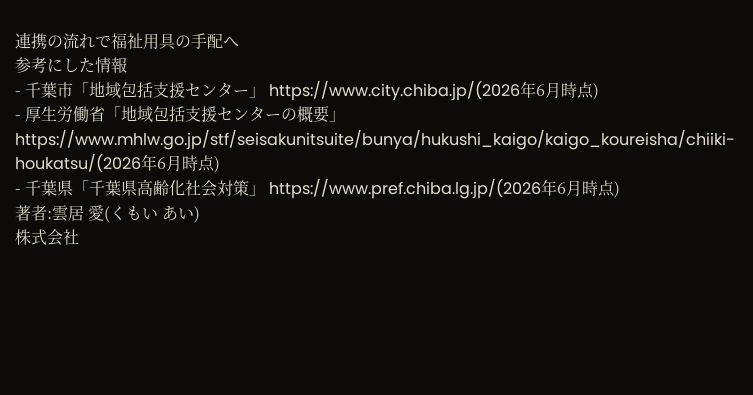連携の流れで福祉用具の手配へ
参考にした情報
- 千葉市「地域包括支援センター」 https://www.city.chiba.jp/(2026年6月時点)
- 厚生労働省「地域包括支援センターの概要」 https://www.mhlw.go.jp/stf/seisakunitsuite/bunya/hukushi_kaigo/kaigo_koureisha/chiiki-houkatsu/(2026年6月時点)
- 千葉県「千葉県高齢化社会対策」 https://www.pref.chiba.lg.jp/(2026年6月時点)
著者:雲居 愛(くもい あい)
株式会社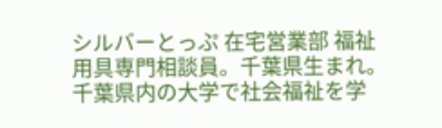シルバーとっぷ 在宅営業部 福祉用具専門相談員。千葉県生まれ。千葉県内の大学で社会福祉を学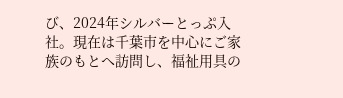び、2024年シルバーとっぷ入社。現在は千葉市を中心にご家族のもとへ訪問し、福祉用具の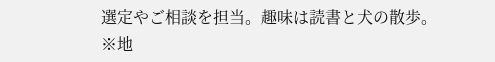選定やご相談を担当。趣味は読書と犬の散歩。
※地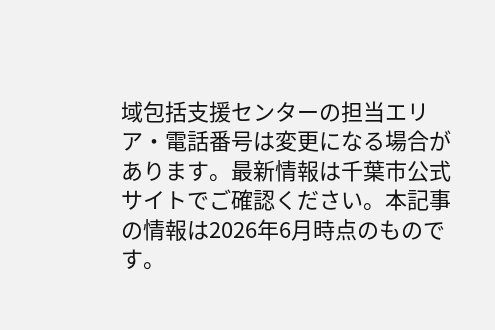域包括支援センターの担当エリア・電話番号は変更になる場合があります。最新情報は千葉市公式サイトでご確認ください。本記事の情報は2026年6月時点のものです。